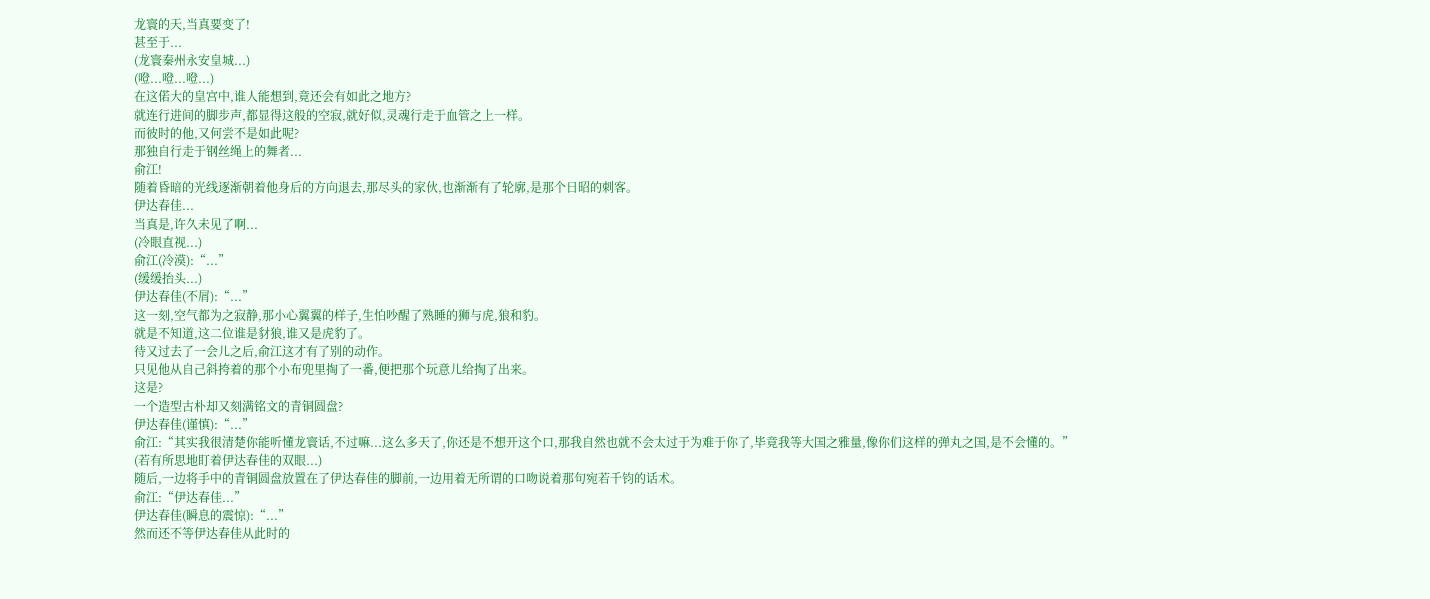龙寰的天,当真要变了!
甚至于...
(龙寰秦州永安皇城...)
(噔...噔...噔...)
在这偌大的皇宫中,谁人能想到,竟还会有如此之地方?
就连行进间的脚步声,都显得这般的空寂,就好似,灵魂行走于血管之上一样。
而彼时的他,又何尝不是如此呢?
那独自行走于钢丝绳上的舞者...
俞江!
随着昏暗的光线逐渐朝着他身后的方向退去,那尽头的家伙,也渐渐有了轮廓,是那个日昭的刺客。
伊达春佳...
当真是,许久未见了啊...
(冷眼直视...)
俞江(冷漠):“...”
(缓缓抬头...)
伊达春佳(不屑):“...”
这一刻,空气都为之寂静,那小心翼翼的样子,生怕吵醒了熟睡的狮与虎,狼和豹。
就是不知道,这二位谁是豺狼,谁又是虎豹了。
待又过去了一会儿之后,俞江这才有了别的动作。
只见他从自己斜挎着的那个小布兜里掏了一番,便把那个玩意儿给掏了出来。
这是?
一个造型古朴却又刻满铭文的青铜圆盘?
伊达春佳(谨慎):“...”
俞江:“其实我很清楚你能听懂龙寰话,不过嘛...这么多天了,你还是不想开这个口,那我自然也就不会太过于为难于你了,毕竟我等大国之雅量,像你们这样的弹丸之国,是不会懂的。”
(若有所思地盯着伊达春佳的双眼...)
随后,一边将手中的青铜圆盘放置在了伊达春佳的脚前,一边用着无所谓的口吻说着那句宛若千钧的话术。
俞江:“伊达春佳...”
伊达春佳(瞬息的震惊):“...”
然而还不等伊达春佳从此时的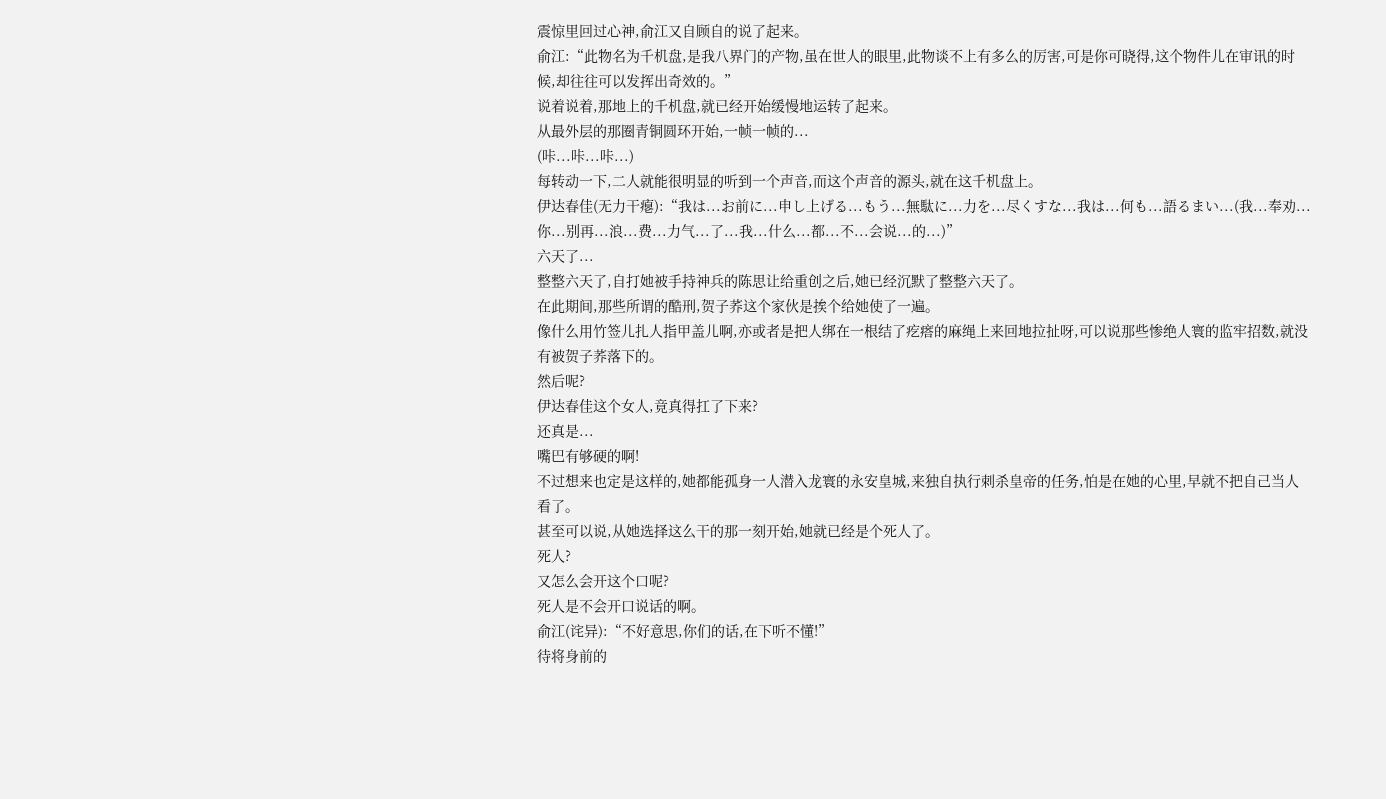震惊里回过心神,俞江又自顾自的说了起来。
俞江:“此物名为千机盘,是我八界门的产物,虽在世人的眼里,此物谈不上有多么的厉害,可是你可晓得,这个物件儿在审讯的时候,却往往可以发挥出奇效的。”
说着说着,那地上的千机盘,就已经开始缓慢地运转了起来。
从最外层的那圈青铜圆环开始,一帧一帧的...
(咔...咔...咔...)
每转动一下,二人就能很明显的听到一个声音,而这个声音的源头,就在这千机盘上。
伊达春佳(无力干瘪):“我は...お前に...申し上げる...もう...無駄に...力を...尽くすな...我は...何も...語るまい...(我...奉劝...你...别再...浪...费...力气...了...我...什么...都...不...会说...的...)”
六天了...
整整六天了,自打她被手持神兵的陈思让给重创之后,她已经沉默了整整六天了。
在此期间,那些所谓的酷刑,贺子荞这个家伙是挨个给她使了一遍。
像什么用竹签儿扎人指甲盖儿啊,亦或者是把人绑在一根结了疙瘩的麻绳上来回地拉扯呀,可以说那些惨绝人寰的监牢招数,就没有被贺子荞落下的。
然后呢?
伊达春佳这个女人,竟真得扛了下来?
还真是...
嘴巴有够硬的啊!
不过想来也定是这样的,她都能孤身一人潜入龙寰的永安皇城,来独自执行刺杀皇帝的任务,怕是在她的心里,早就不把自己当人看了。
甚至可以说,从她选择这么干的那一刻开始,她就已经是个死人了。
死人?
又怎么会开这个口呢?
死人是不会开口说话的啊。
俞江(诧异):“不好意思,你们的话,在下听不懂!”
待将身前的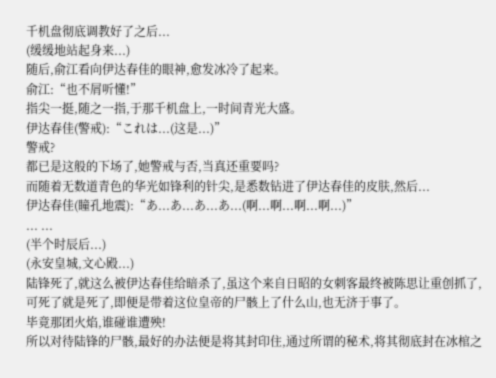千机盘彻底调教好了之后...
(缓缓地站起身来...)
随后,俞江看向伊达春佳的眼神,愈发冰冷了起来。
俞江:“也不屑听懂!”
指尖一挺,随之一指,于那千机盘上,一时间青光大盛。
伊达春佳(警戒):“これは...(这是...)”
警戒?
都已是这般的下场了,她警戒与否,当真还重要吗?
而随着无数道青色的华光如锋利的针尖,是悉数钻进了伊达春佳的皮肤,然后...
伊达春佳(瞳孔地震):“あ...あ...あ...あ...(啊...啊...啊...啊...)”
... ...
(半个时辰后...)
(永安皇城,文心殿...)
陆锋死了,就这么被伊达春佳给暗杀了,虽这个来自日昭的女刺客最终被陈思让重创抓了,可死了就是死了,即便是带着这位皇帝的尸骸上了什么山,也无济于事了。
毕竟那团火焰,谁碰谁遭殃!
所以对待陆锋的尸骸,最好的办法便是将其封印住,通过所谓的秘术,将其彻底封在冰棺之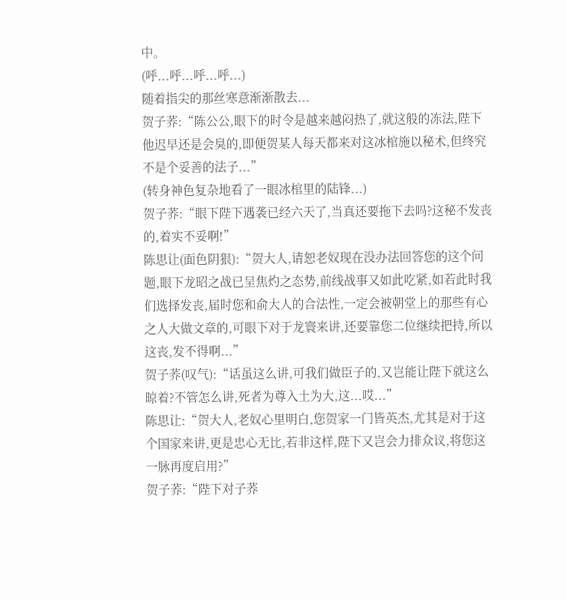中。
(呼...呼...呼...呼...)
随着指尖的那丝寒意渐渐散去...
贺子荞:“陈公公,眼下的时令是越来越闷热了,就这般的冻法,陛下他迟早还是会臭的,即便贺某人每天都来对这冰棺施以秘术,但终究不是个妥善的法子...”
(转身神色复杂地看了一眼冰棺里的陆锋...)
贺子荞:“眼下陛下遇袭已经六天了,当真还要拖下去吗?这秘不发丧的,着实不妥啊!”
陈思让(面色阴狠):“贺大人,请恕老奴现在没办法回答您的这个问题,眼下龙昭之战已呈焦灼之态势,前线战事又如此吃紧,如若此时我们选择发丧,届时您和俞大人的合法性,一定会被朝堂上的那些有心之人大做文章的,可眼下对于龙寰来讲,还要靠您二位继续把持,所以这丧,发不得啊...”
贺子荞(叹气):“话虽这么讲,可我们做臣子的,又岂能让陛下就这么晾着?不管怎么讲,死者为尊入土为大,这...哎...”
陈思让:“贺大人,老奴心里明白,您贺家一门皆英杰,尤其是对于这个国家来讲,更是忠心无比,若非这样,陛下又岂会力排众议,将您这一脉再度启用?”
贺子荞:“陛下对子荞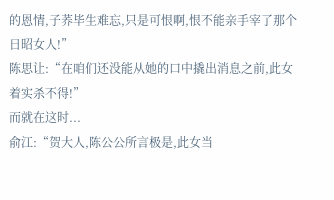的恩情,子荞毕生难忘,只是可恨啊,恨不能亲手宰了那个日昭女人!”
陈思让:“在咱们还没能从她的口中撬出消息之前,此女着实杀不得!”
而就在这时...
俞江:“贺大人,陈公公所言极是,此女当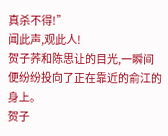真杀不得!”
闻此声,观此人!
贺子荞和陈思让的目光,一瞬间便纷纷投向了正在靠近的俞江的身上。
贺子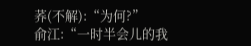荞(不解):“为何?”
俞江:“一时半会儿的我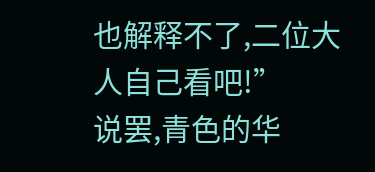也解释不了,二位大人自己看吧!”
说罢,青色的华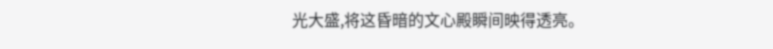光大盛,将这昏暗的文心殿瞬间映得透亮。